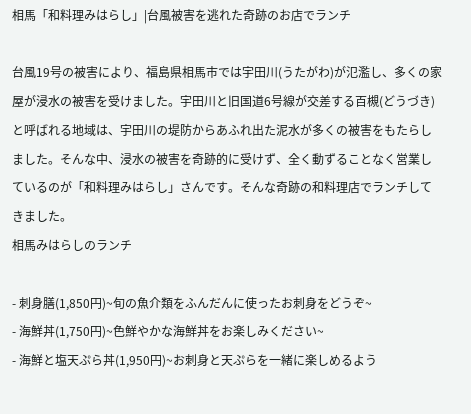相馬「和料理みはらし」|台風被害を逃れた奇跡のお店でランチ

台風19号の被害により、福島県相馬市では宇田川(うたがわ)が氾濫し、多くの家屋が浸水の被害を受けました。宇田川と旧国道6号線が交差する百槻(どうづき)と呼ばれる地域は、宇田川の堤防からあふれ出た泥水が多くの被害をもたらしました。そんな中、浸水の被害を奇跡的に受けず、全く動ずることなく営業しているのが「和料理みはらし」さんです。そんな奇跡の和料理店でランチしてきました。
相馬みはらしのランチ

- 刺身膳(1,850円)~旬の魚介類をふんだんに使ったお刺身をどうぞ~
- 海鮮丼(1,750円)~色鮮やかな海鮮丼をお楽しみください~
- 海鮮と塩天ぷら丼(1,950円)~お刺身と天ぷらを一緒に楽しめるよう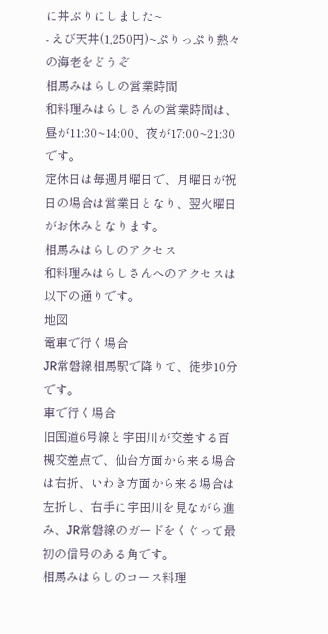に丼ぶりにしました~
- えび天丼(1,250円)~ぷりっぷり熱々の海老をどうぞ
相馬みはらしの営業時間
和料理みはらしさんの営業時間は、昼が11:30~14:00、夜が17:00~21:30です。
定休日は毎週月曜日で、月曜日が祝日の場合は営業日となり、翌火曜日がお休みとなります。
相馬みはらしのアクセス
和料理みはらしさんへのアクセスは以下の通りです。
地図
電車で行く場合
JR常磐線相馬駅で降りて、徒歩10分です。
車で行く場合
旧国道6号線と宇田川が交差する百槻交差点で、仙台方面から来る場合は右折、いわき方面から来る場合は左折し、右手に宇田川を見ながら進み、JR常磐線のガードをくぐって最初の信号のある角です。
相馬みはらしのコース料理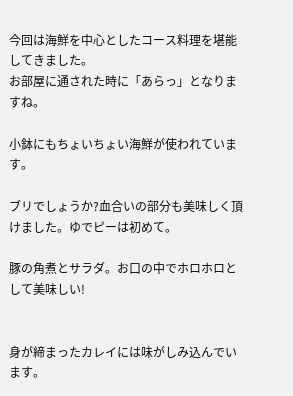今回は海鮮を中心としたコース料理を堪能してきました。
お部屋に通された時に「あらっ」となりますね。

小鉢にもちょいちょい海鮮が使われています。

ブリでしょうか?血合いの部分も美味しく頂けました。ゆでピーは初めて。

豚の角煮とサラダ。お口の中でホロホロとして美味しい!


身が締まったカレイには味がしみ込んでいます。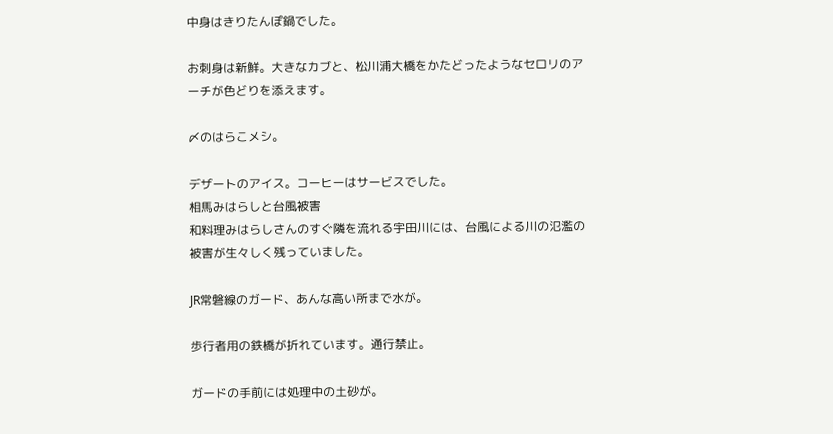中身はきりたんぽ鍋でした。

お刺身は新鮮。大きなカブと、松川浦大橋をかたどったようなセロリのアーチが色どりを添えます。

〆のはらこメシ。

デザートのアイス。コーヒーはサービスでした。
相馬みはらしと台風被害
和料理みはらしさんのすぐ隣を流れる宇田川には、台風による川の氾濫の被害が生々しく残っていました。

JR常磐線のガード、あんな高い所まで水が。

歩行者用の鉄橋が折れています。通行禁止。

ガードの手前には処理中の土砂が。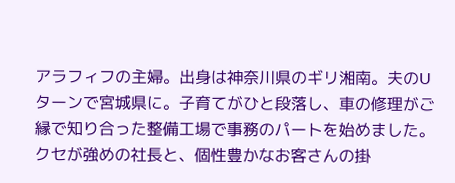アラフィフの主婦。出身は神奈川県のギリ湘南。夫のUターンで宮城県に。子育てがひと段落し、車の修理がご縁で知り合った整備工場で事務のパートを始めました。クセが強めの社長と、個性豊かなお客さんの掛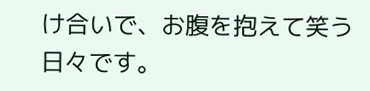け合いで、お腹を抱えて笑う日々です。